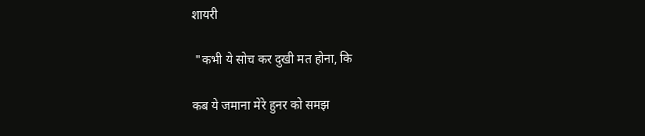शायरी

 "कभी ये सोच कर दुखी मत होना, कि

कब ये जमाना मेरे हुनर को समझ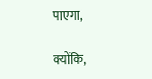पाएगा,

क्योंकि,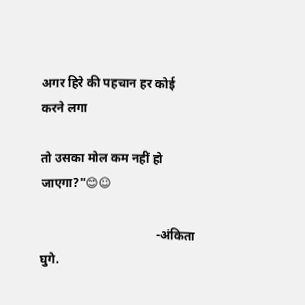अगर हिरे की पहचान हर कोई करने लगा

तो उसका मोल कम नहीं हो जाएगा?"😊☺

                                     -अंकिता घुगे.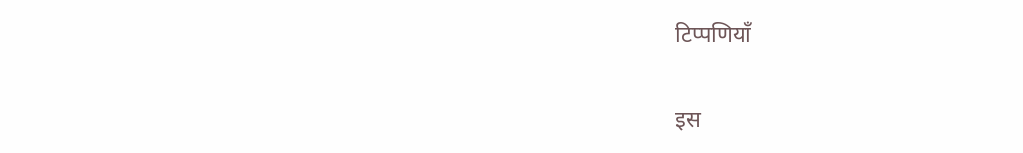टिप्पणियाँ

इस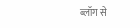ब्लॉग से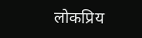लोकप्रिय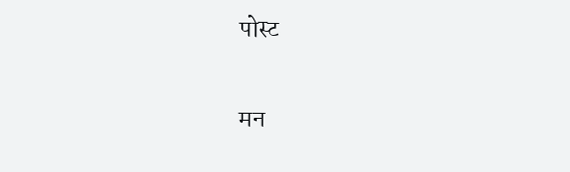पोस्ट

मन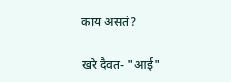काय असतं?

खरे दैवत- "आई"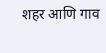शहर आणि गाव